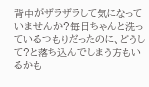背中がザラザラして気になっていませんか?毎日ちゃんと洗っているつもりだったのに、どうして?と落ち込んでしまう方もいるかも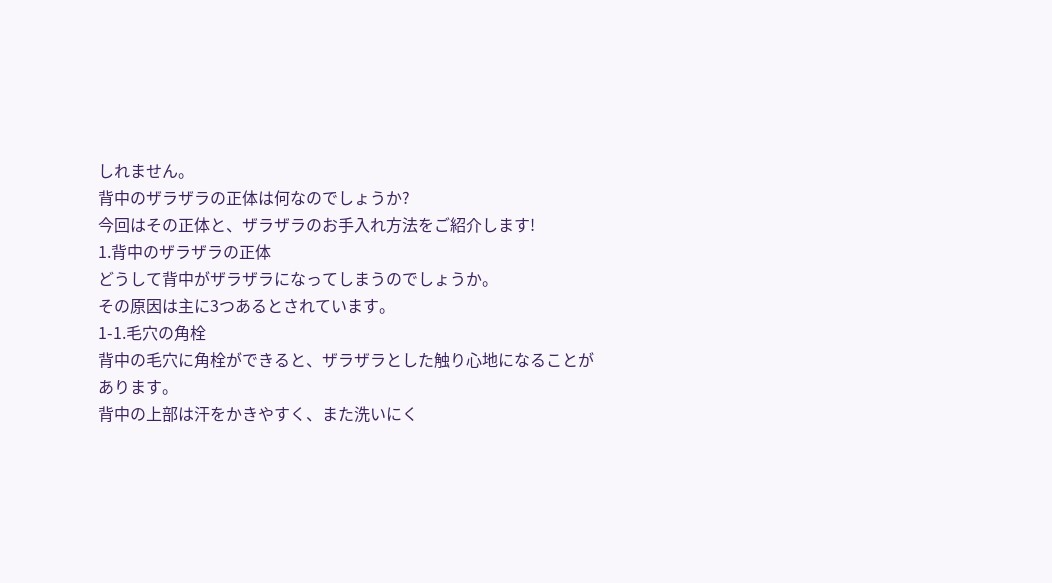しれません。
背中のザラザラの正体は何なのでしょうか?
今回はその正体と、ザラザラのお手入れ方法をご紹介します!
1.背中のザラザラの正体
どうして背中がザラザラになってしまうのでしょうか。
その原因は主に3つあるとされています。
1-1.毛穴の角栓
背中の毛穴に角栓ができると、ザラザラとした触り心地になることがあります。
背中の上部は汗をかきやすく、また洗いにく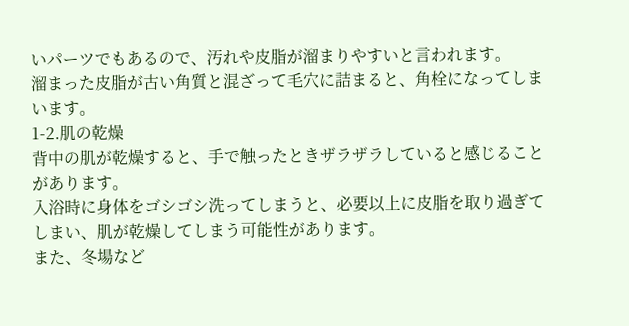いパーツでもあるので、汚れや皮脂が溜まりやすいと言われます。
溜まった皮脂が古い角質と混ざって毛穴に詰まると、角栓になってしまいます。
1-2.肌の乾燥
背中の肌が乾燥すると、手で触ったときザラザラしていると感じることがあります。
入浴時に身体をゴシゴシ洗ってしまうと、必要以上に皮脂を取り過ぎてしまい、肌が乾燥してしまう可能性があります。
また、冬場など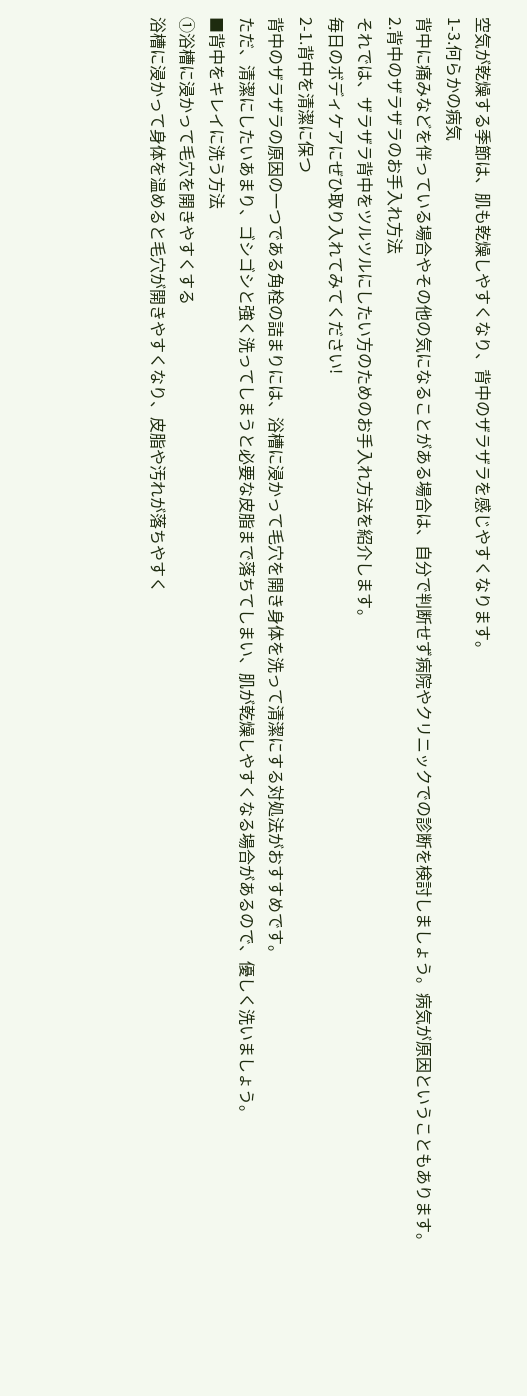空気が乾燥する季節は、肌も乾燥しやすくなり、背中のザラザラを感じやすくなります。
1-3.何らかの病気
背中に痛みなどを伴っている場合やその他の気になることがある場合は、自分で判断せず病院やクリニックでの診断を検討しましょう。病気が原因ということもあります。
2.背中のザラザラのお手入れ方法
それでは、ザラザラ背中をツルツルにしたい方のためのお手入れ方法を紹介します。
毎日のボディケアにぜひ取り入れてみてください!
2-1.背中を清潔に保つ
背中のザラザラの原因の一つである角栓の詰まりには、浴槽に浸かって毛穴を開き身体を洗って清潔にする対処法がおすすめです。
ただ、清潔にしたいあまり、ゴシゴシと強く洗ってしまうと必要な皮脂まで落ちてしまい、肌が乾燥しやすくなる場合があるので、優しく洗いましょう。
■背中をキレイに洗う方法
①浴槽に浸かって毛穴を開きやすくする
浴槽に浸かって身体を温めると毛穴が開きやすくなり、皮脂や汚れが落ちやすく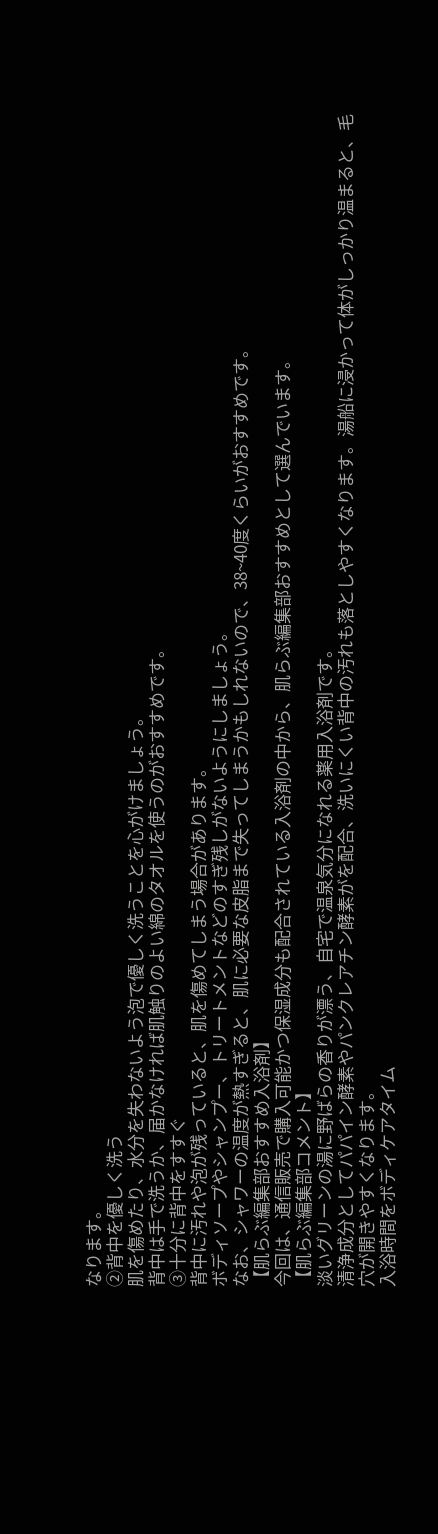なります。
②背中を優しく洗う
肌を傷めたり、水分を失わないよう泡で優しく洗うことを心がけましょう。
背中は手で洗うか、届かなければ肌触りのよい綿のタオルを使うのがおすすめです。
③十分に背中をすすぐ
背中に汚れや泡が残っていると、肌を傷めてしまう場合があります。
ボディソープやシャンプー、トリートメントなどのすぎ残しがないようにしましょう。
なお、シャワーの温度が熱すぎると、肌に必要な皮脂まで失ってしまうかもしれないので、38~40度くらいがおすすめです。
【肌らぶ編集部おすすめ入浴剤】
今回は、通信販売で購入可能かつ保湿成分も配合されている入浴剤の中から、肌らぶ編集部おすすめとして選んでいます。
【肌らぶ編集部コメント】
淡いグリーンの湯に野ばらの香りが漂う、自宅で温泉気分になれる薬用入浴剤です。
清浄成分としてパパイン酵素やパンクレアチン酵素がを配合、洗いにくい背中の汚れも落としやすくなります。湯船に浸かって体がしっかり温まると、毛穴が開きやすくなります。
入浴時間をボディケアタイム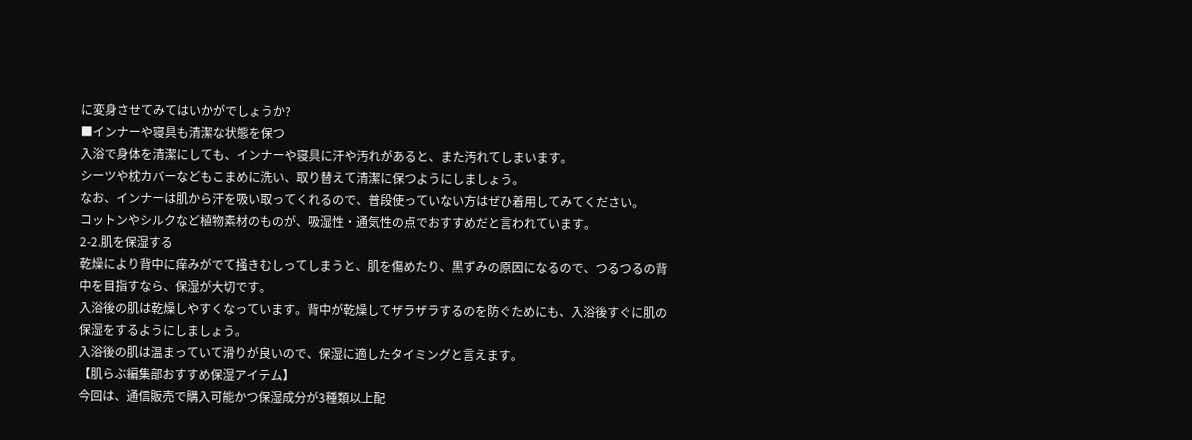に変身させてみてはいかがでしょうか?
■インナーや寝具も清潔な状態を保つ
入浴で身体を清潔にしても、インナーや寝具に汗や汚れがあると、また汚れてしまいます。
シーツや枕カバーなどもこまめに洗い、取り替えて清潔に保つようにしましょう。
なお、インナーは肌から汗を吸い取ってくれるので、普段使っていない方はぜひ着用してみてください。
コットンやシルクなど植物素材のものが、吸湿性・通気性の点でおすすめだと言われています。
2-2.肌を保湿する
乾燥により背中に痒みがでて掻きむしってしまうと、肌を傷めたり、黒ずみの原因になるので、つるつるの背中を目指すなら、保湿が大切です。
入浴後の肌は乾燥しやすくなっています。背中が乾燥してザラザラするのを防ぐためにも、入浴後すぐに肌の保湿をするようにしましょう。
入浴後の肌は温まっていて滑りが良いので、保湿に適したタイミングと言えます。
【肌らぶ編集部おすすめ保湿アイテム】
今回は、通信販売で購入可能かつ保湿成分が3種類以上配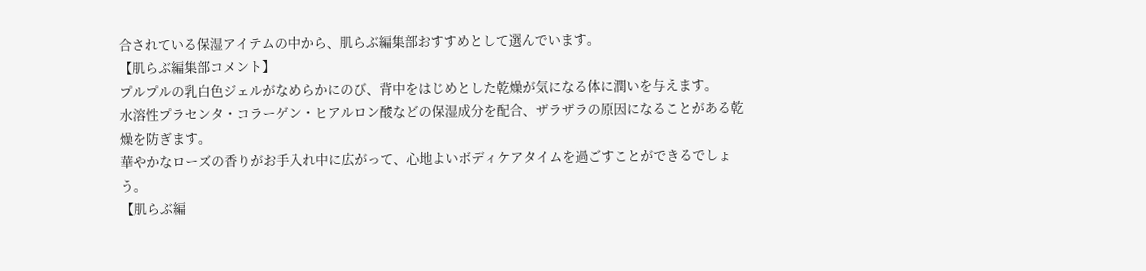合されている保湿アイテムの中から、肌らぶ編集部おすすめとして選んでいます。
【肌らぶ編集部コメント】
プルプルの乳白色ジェルがなめらかにのび、背中をはじめとした乾燥が気になる体に潤いを与えます。
水溶性プラセンタ・コラーゲン・ヒアルロン酸などの保湿成分を配合、ザラザラの原因になることがある乾燥を防ぎます。
華やかなローズの香りがお手入れ中に広がって、心地よいボディケアタイムを過ごすことができるでしょう。
【肌らぶ編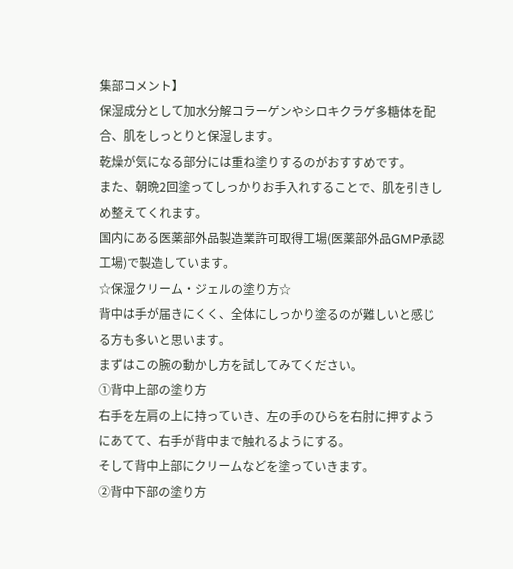集部コメント】
保湿成分として加水分解コラーゲンやシロキクラゲ多糖体を配合、肌をしっとりと保湿します。
乾燥が気になる部分には重ね塗りするのがおすすめです。
また、朝晩2回塗ってしっかりお手入れすることで、肌を引きしめ整えてくれます。
国内にある医薬部外品製造業許可取得工場(医薬部外品GMP承認工場)で製造しています。
☆保湿クリーム・ジェルの塗り方☆
背中は手が届きにくく、全体にしっかり塗るのが難しいと感じる方も多いと思います。
まずはこの腕の動かし方を試してみてください。
①背中上部の塗り方
右手を左肩の上に持っていき、左の手のひらを右肘に押すようにあてて、右手が背中まで触れるようにする。
そして背中上部にクリームなどを塗っていきます。
②背中下部の塗り方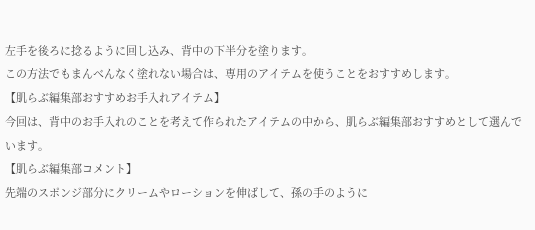左手を後ろに捻るように回し込み、背中の下半分を塗ります。
この方法でもまんべんなく塗れない場合は、専用のアイテムを使うことをおすすめします。
【肌らぶ編集部おすすめお手入れアイテム】
今回は、背中のお手入れのことを考えて作られたアイテムの中から、肌らぶ編集部おすすめとして選んでいます。
【肌らぶ編集部コメント】
先端のスポンジ部分にクリームやローションを伸ばして、孫の手のように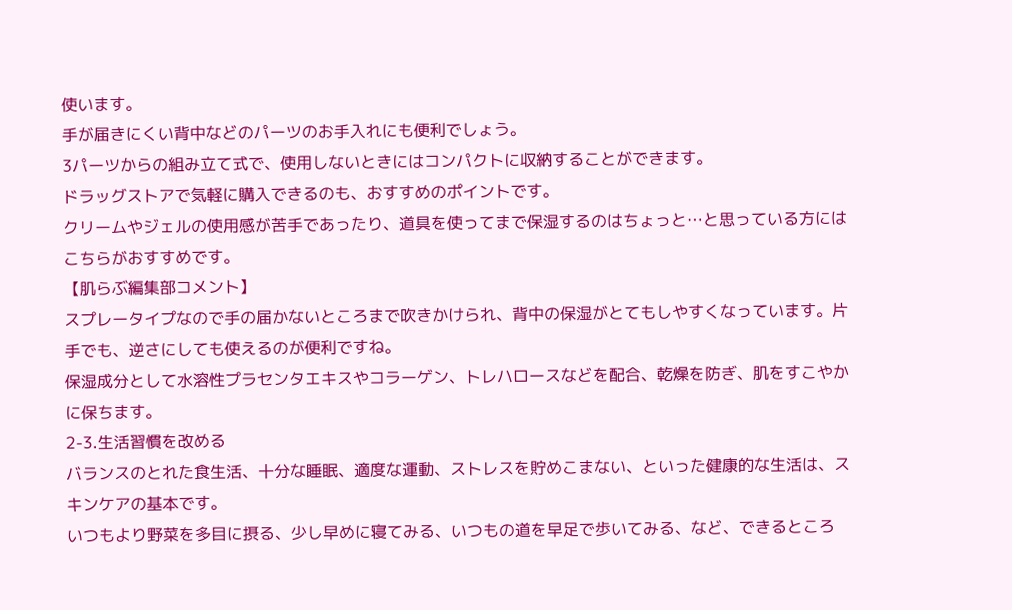使います。
手が届きにくい背中などのパーツのお手入れにも便利でしょう。
3パーツからの組み立て式で、使用しないときにはコンパクトに収納することができます。
ドラッグストアで気軽に購入できるのも、おすすめのポイントです。
クリームやジェルの使用感が苦手であったり、道具を使ってまで保湿するのはちょっと…と思っている方にはこちらがおすすめです。
【肌らぶ編集部コメント】
スプレータイプなので手の届かないところまで吹きかけられ、背中の保湿がとてもしやすくなっています。片手でも、逆さにしても使えるのが便利ですね。
保湿成分として水溶性プラセンタエキスやコラーゲン、トレハロースなどを配合、乾燥を防ぎ、肌をすこやかに保ちます。
2-3.生活習慣を改める
バランスのとれた食生活、十分な睡眠、適度な運動、ストレスを貯めこまない、といった健康的な生活は、スキンケアの基本です。
いつもより野菜を多目に摂る、少し早めに寝てみる、いつもの道を早足で歩いてみる、など、できるところ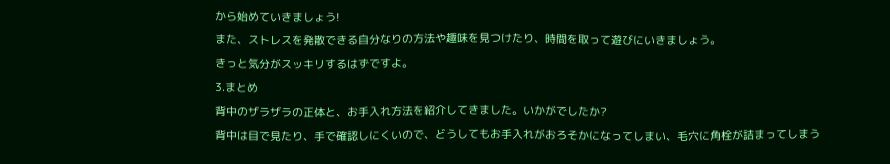から始めていきましょう!
また、ストレスを発散できる自分なりの方法や趣味を見つけたり、時間を取って遊びにいきましょう。
きっと気分がスッキリするはずですよ。
3.まとめ
背中のザラザラの正体と、お手入れ方法を紹介してきました。いかがでしたか?
背中は目で見たり、手で確認しにくいので、どうしてもお手入れがおろそかになってしまい、毛穴に角栓が詰まってしまう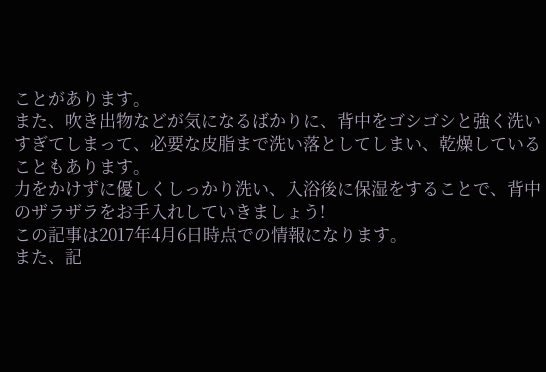ことがあります。
また、吹き出物などが気になるばかりに、背中をゴシゴシと強く洗いすぎてしまって、必要な皮脂まで洗い落としてしまい、乾燥していることもあります。
力をかけずに優しくしっかり洗い、入浴後に保湿をすることで、背中のザラザラをお手入れしていきましょう!
この記事は2017年4月6日時点での情報になります。
また、記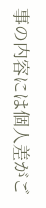事の内容には個人差がご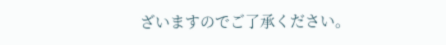ざいますのでご了承ください。